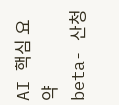AI 핵심 요약
beta- 산청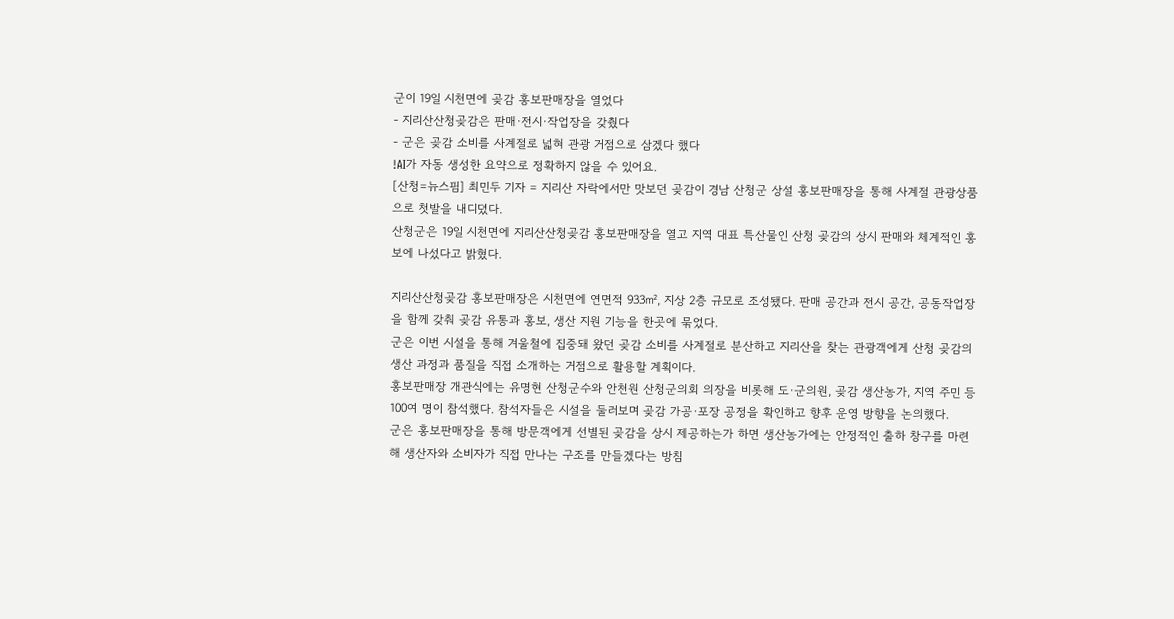군이 19일 시천면에 곶감 홍보판매장을 열었다
- 지리산산청곶감은 판매·전시·작업장을 갖췄다
- 군은 곶감 소비를 사계절로 넓혀 관광 거점으로 삼겠다 했다
!AI가 자동 생성한 요약으로 정확하지 않을 수 있어요.
[산청=뉴스핌] 최민두 기자 = 지리산 자락에서만 맛보던 곶감이 경남 산청군 상설 홍보판매장을 통해 사계절 관광상품으로 첫발을 내디뎠다.
산청군은 19일 시천면에 지리산산청곶감 홍보판매장을 열고 지역 대표 특산물인 산청 곶감의 상시 판매와 체계적인 홍보에 나섰다고 밝혔다.

지리산산청곶감 홍보판매장은 시천면에 연면적 933㎡, 지상 2층 규모로 조성됐다. 판매 공간과 전시 공간, 공동작업장을 함께 갖춰 곶감 유통과 홍보, 생산 지원 기능을 한곳에 묶었다.
군은 이번 시설을 통해 겨울철에 집중돼 왔던 곶감 소비를 사계절로 분산하고 지리산을 찾는 관광객에게 산청 곶감의 생산 과정과 품질을 직접 소개하는 거점으로 활용할 계획이다.
홍보판매장 개관식에는 유명현 산청군수와 안천원 산청군의회 의장을 비롯해 도·군의원, 곶감 생산농가, 지역 주민 등 100여 명이 참석했다. 참석자들은 시설을 둘러보며 곶감 가공·포장 공정을 확인하고 향후 운영 방향을 논의했다.
군은 홍보판매장을 통해 방문객에게 선별된 곶감을 상시 제공하는가 하면 생산농가에는 안정적인 출하 창구를 마련해 생산자와 소비자가 직접 만나는 구조를 만들겠다는 방침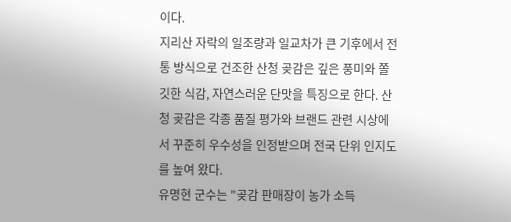이다.
지리산 자락의 일조량과 일교차가 큰 기후에서 전통 방식으로 건조한 산청 곶감은 깊은 풍미와 쫄깃한 식감, 자연스러운 단맛을 특징으로 한다. 산청 곶감은 각종 품질 평가와 브랜드 관련 시상에서 꾸준히 우수성을 인정받으며 전국 단위 인지도를 높여 왔다.
유명현 군수는 "곶감 판매장이 농가 소득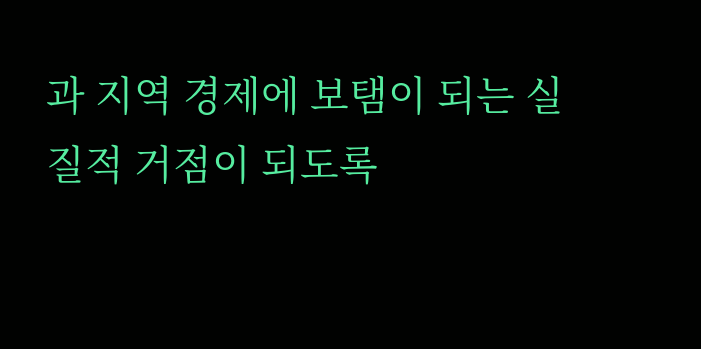과 지역 경제에 보탬이 되는 실질적 거점이 되도록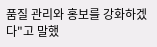품질 관리와 홍보를 강화하겠다"고 말했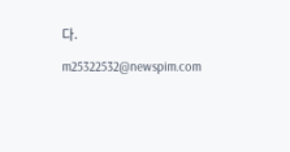다.

m25322532@newspim.com